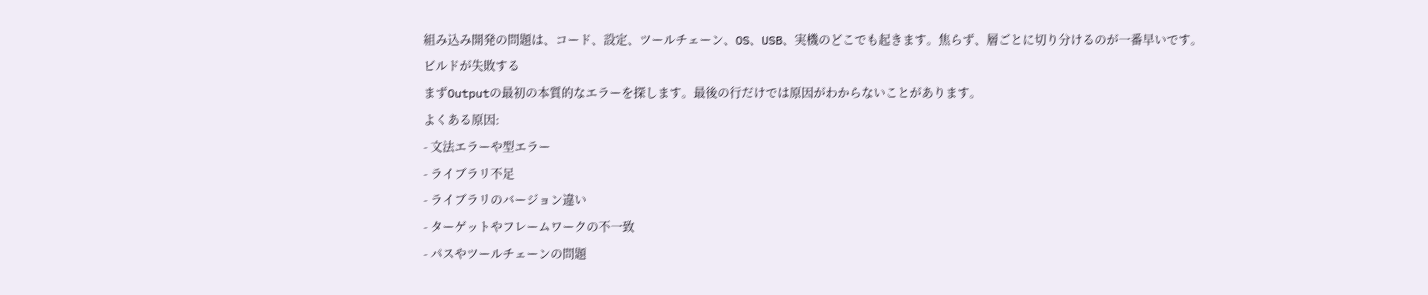組み込み開発の問題は、コード、設定、ツールチェーン、OS、USB、実機のどこでも起きます。焦らず、層ごとに切り分けるのが一番早いです。
ビルドが失敗する
まずOutputの最初の本質的なエラーを探します。最後の行だけでは原因がわからないことがあります。
よくある原因:
- 文法エラーや型エラー
- ライブラリ不足
- ライブラリのバージョン違い
- ターゲットやフレームワークの不一致
- パスやツールチェーンの問題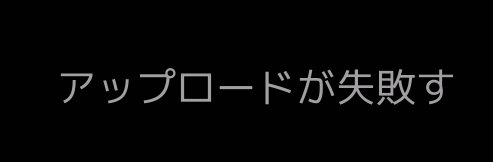アップロードが失敗す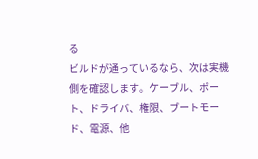る
ビルドが通っているなら、次は実機側を確認します。ケーブル、ポート、ドライバ、権限、ブートモード、電源、他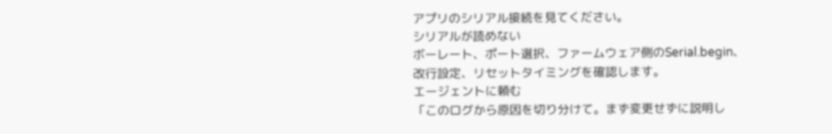アプリのシリアル接続を見てください。
シリアルが読めない
ボーレート、ポート選択、ファームウェア側のSerial.begin、改行設定、リセットタイミングを確認します。
エージェントに頼む
「このログから原因を切り分けて。まず変更せずに説明し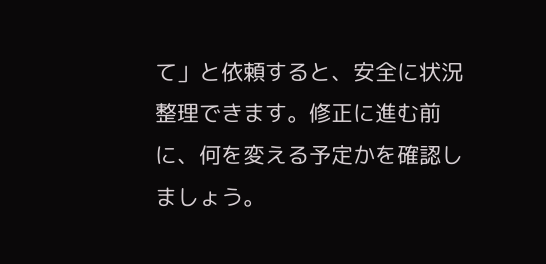て」と依頼すると、安全に状況整理できます。修正に進む前に、何を変える予定かを確認しましょう。